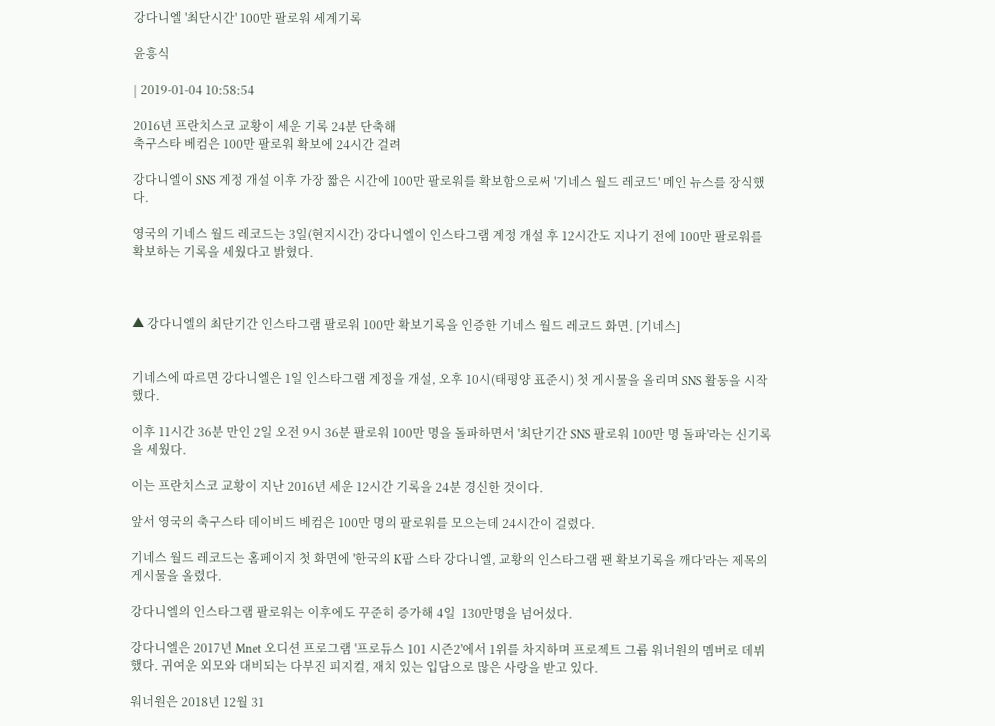강다니엘 '최단시간' 100만 팔로워 세계기록

윤흥식

| 2019-01-04 10:58:54

2016년 프란치스코 교황이 세운 기록 24분 단축해
축구스타 베컴은 100만 팔로워 확보에 24시간 걸려

강다니엘이 SNS 계정 개설 이후 가장 짧은 시간에 100만 팔로워를 확보함으로써 '기네스 월드 레코드' 메인 뉴스를 장식했다.

영국의 기네스 월드 레코드는 3일(현지시간) 강다니엘이 인스타그램 계정 개설 후 12시간도 지나기 전에 100만 팔로워를 확보하는 기록을 세웠다고 밝혔다.



▲ 강다니엘의 최단기간 인스타그램 팔로워 100만 확보기록을 인증한 기네스 월드 레코드 화면. [기네스]


기네스에 따르면 강다니엘은 1일 인스타그램 계정을 개설, 오후 10시(태평양 표준시) 첫 게시물을 올리며 SNS 활동을 시작했다.

이후 11시간 36분 만인 2일 오전 9시 36분 팔로워 100만 명을 돌파하면서 '최단기간 SNS 팔로워 100만 명 돌파'라는 신기록을 세웠다.

이는 프란치스코 교황이 지난 2016년 세운 12시간 기록을 24분 경신한 것이다.

앞서 영국의 축구스타 데이비드 베컴은 100만 명의 팔로워를 모으는데 24시간이 걸렸다.

기네스 월드 레코드는 홈페이지 첫 화면에 '한국의 K팝 스타 강다니엘, 교황의 인스타그램 팬 확보기록을 깨다'라는 제목의 게시물을 올렸다.

강다니엘의 인스타그램 팔로워는 이후에도 꾸준히 증가해 4일  130만명을 넘어섰다.

강다니엘은 2017년 Mnet 오디션 프로그램 '프로듀스 101 시즌2'에서 1위를 차지하며 프로젝트 그룹 워너원의 멤버로 데뷔했다. 귀여운 외모와 대비되는 다부진 피지컬, 재치 있는 입담으로 많은 사랑을 받고 있다.

워너원은 2018년 12월 31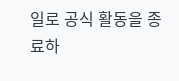일로 공식 활동을 종료하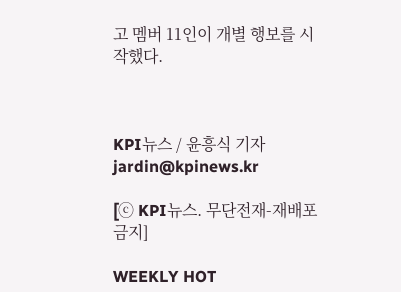고 멤버 11인이 개별 행보를 시작했다.



KPI뉴스 / 윤흥식 기자 jardin@kpinews.kr

[ⓒ KPI뉴스. 무단전재-재배포 금지]

WEEKLY HOT